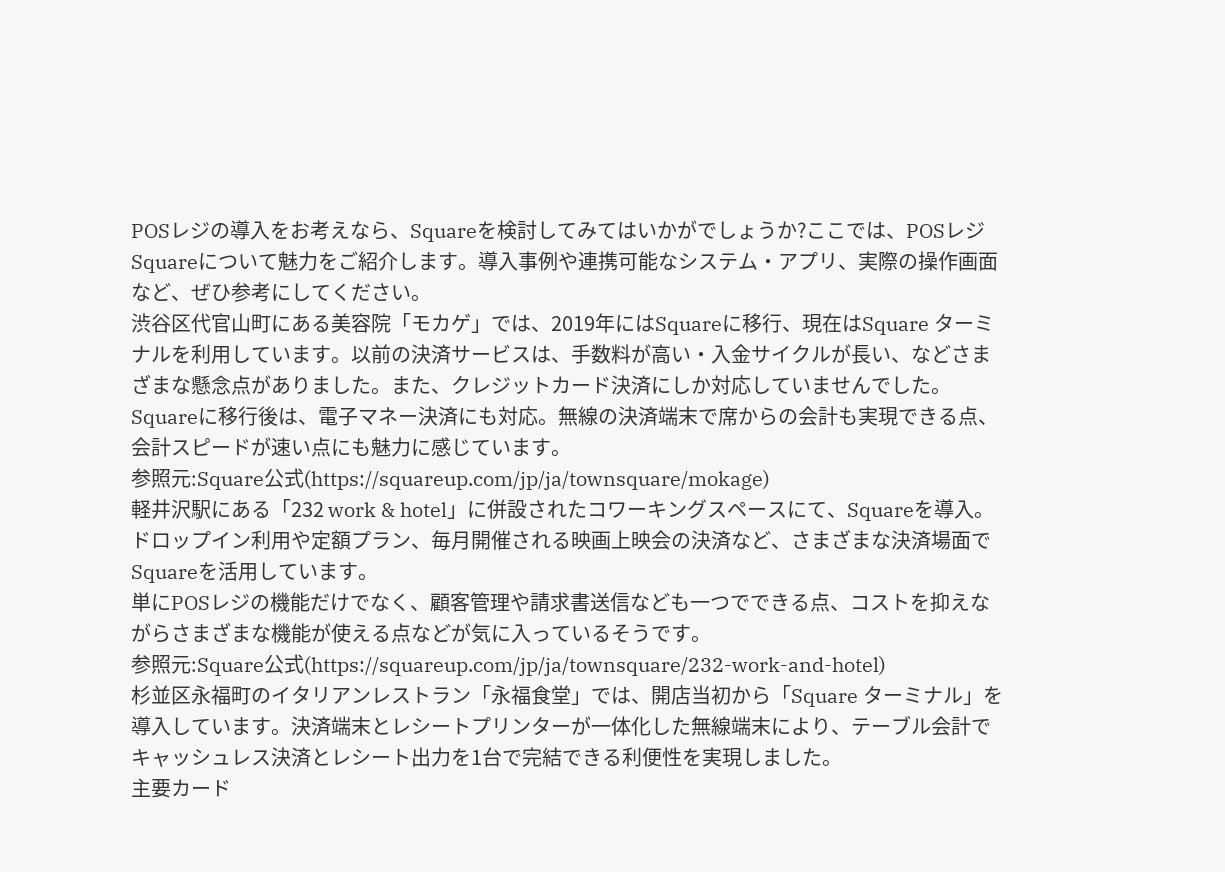POSレジの導入をお考えなら、Squareを検討してみてはいかがでしょうか?ここでは、POSレジSquareについて魅力をご紹介します。導入事例や連携可能なシステム・アプリ、実際の操作画面など、ぜひ参考にしてください。
渋谷区代官山町にある美容院「モカゲ」では、2019年にはSquareに移行、現在はSquare ターミナルを利用しています。以前の決済サービスは、手数料が高い・入金サイクルが長い、などさまざまな懸念点がありました。また、クレジットカード決済にしか対応していませんでした。
Squareに移行後は、電子マネー決済にも対応。無線の決済端末で席からの会計も実現できる点、会計スピードが速い点にも魅力に感じています。
参照元:Square公式(https://squareup.com/jp/ja/townsquare/mokage)
軽井沢駅にある「232 work & hotel」に併設されたコワーキングスペースにて、Squareを導入。ドロップイン利用や定額プラン、毎月開催される映画上映会の決済など、さまざまな決済場面でSquareを活用しています。
単にPOSレジの機能だけでなく、顧客管理や請求書送信なども一つでできる点、コストを抑えながらさまざまな機能が使える点などが気に入っているそうです。
参照元:Square公式(https://squareup.com/jp/ja/townsquare/232-work-and-hotel)
杉並区永福町のイタリアンレストラン「永福食堂」では、開店当初から「Square ターミナル」を導入しています。決済端末とレシートプリンターが一体化した無線端末により、テーブル会計でキャッシュレス決済とレシート出力を1台で完結できる利便性を実現しました。
主要カード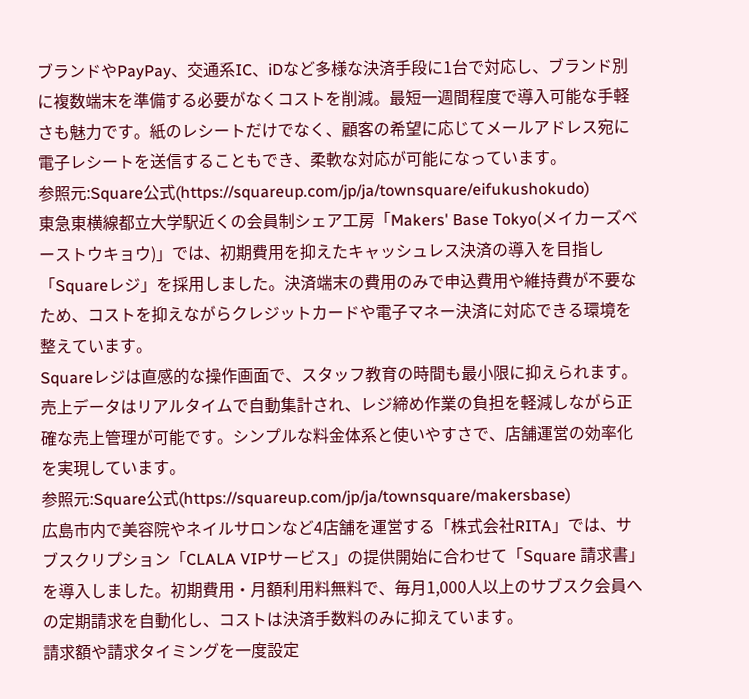ブランドやPayPay、交通系IC、iDなど多様な決済手段に1台で対応し、ブランド別に複数端末を準備する必要がなくコストを削減。最短一週間程度で導入可能な手軽さも魅力です。紙のレシートだけでなく、顧客の希望に応じてメールアドレス宛に電子レシートを送信することもでき、柔軟な対応が可能になっています。
参照元:Square公式(https://squareup.com/jp/ja/townsquare/eifukushokudo)
東急東横線都立大学駅近くの会員制シェア工房「Makers' Base Tokyo(メイカーズベーストウキョウ)」では、初期費用を抑えたキャッシュレス決済の導入を目指し「Squareレジ」を採用しました。決済端末の費用のみで申込費用や維持費が不要なため、コストを抑えながらクレジットカードや電子マネー決済に対応できる環境を整えています。
Squareレジは直感的な操作画面で、スタッフ教育の時間も最小限に抑えられます。売上データはリアルタイムで自動集計され、レジ締め作業の負担を軽減しながら正確な売上管理が可能です。シンプルな料金体系と使いやすさで、店舗運営の効率化を実現しています。
参照元:Square公式(https://squareup.com/jp/ja/townsquare/makersbase)
広島市内で美容院やネイルサロンなど4店舗を運営する「株式会社RITA」では、サブスクリプション「CLALA VIPサービス」の提供開始に合わせて「Square 請求書」を導入しました。初期費用・月額利用料無料で、毎月1,000人以上のサブスク会員への定期請求を自動化し、コストは決済手数料のみに抑えています。
請求額や請求タイミングを一度設定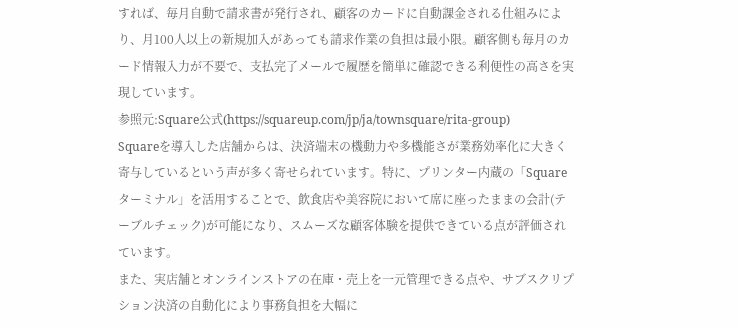すれば、毎月自動で請求書が発行され、顧客のカードに自動課金される仕組みにより、月100人以上の新規加入があっても請求作業の負担は最小限。顧客側も毎月のカード情報入力が不要で、支払完了メールで履歴を簡単に確認できる利便性の高さを実現しています。
参照元:Square公式(https://squareup.com/jp/ja/townsquare/rita-group)
Squareを導入した店舗からは、決済端末の機動力や多機能さが業務効率化に大きく寄与しているという声が多く寄せられています。特に、プリンター内蔵の「Square ターミナル」を活用することで、飲食店や美容院において席に座ったままの会計(テーブルチェック)が可能になり、スムーズな顧客体験を提供できている点が評価されています。
また、実店舗とオンラインストアの在庫・売上を一元管理できる点や、サブスクリプション決済の自動化により事務負担を大幅に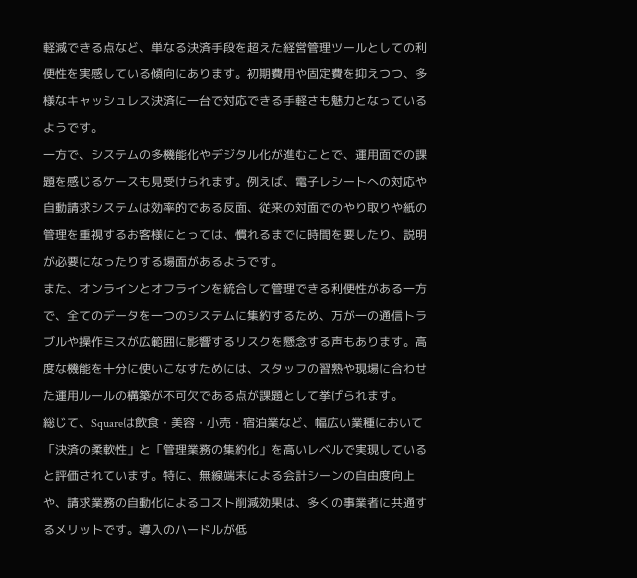軽減できる点など、単なる決済手段を超えた経営管理ツールとしての利便性を実感している傾向にあります。初期費用や固定費を抑えつつ、多様なキャッシュレス決済に一台で対応できる手軽さも魅力となっているようです。
一方で、システムの多機能化やデジタル化が進むことで、運用面での課題を感じるケースも見受けられます。例えば、電子レシートへの対応や自動請求システムは効率的である反面、従来の対面でのやり取りや紙の管理を重視するお客様にとっては、慣れるまでに時間を要したり、説明が必要になったりする場面があるようです。
また、オンラインとオフラインを統合して管理できる利便性がある一方で、全てのデータを一つのシステムに集約するため、万が一の通信トラブルや操作ミスが広範囲に影響するリスクを懸念する声もあります。高度な機能を十分に使いこなすためには、スタッフの習熟や現場に合わせた運用ルールの構築が不可欠である点が課題として挙げられます。
総じて、Squareは飲食・美容・小売・宿泊業など、幅広い業種において「決済の柔軟性」と「管理業務の集約化」を高いレベルで実現していると評価されています。特に、無線端末による会計シーンの自由度向上や、請求業務の自動化によるコスト削減効果は、多くの事業者に共通するメリットです。導入のハードルが低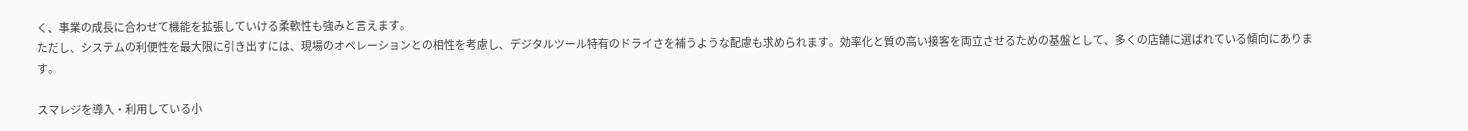く、事業の成長に合わせて機能を拡張していける柔軟性も強みと言えます。
ただし、システムの利便性を最大限に引き出すには、現場のオペレーションとの相性を考慮し、デジタルツール特有のドライさを補うような配慮も求められます。効率化と質の高い接客を両立させるための基盤として、多くの店舗に選ばれている傾向にあります。

スマレジを導入・利用している小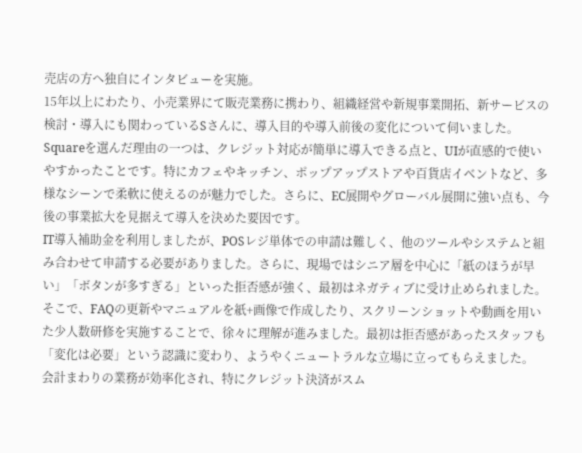売店の方へ独自にインタビューを実施。
15年以上にわたり、小売業界にて販売業務に携わり、組織経営や新規事業開拓、新サービスの検討・導入にも関わっているSさんに、導入目的や導入前後の変化について伺いました。
Squareを選んだ理由の一つは、クレジット対応が簡単に導入できる点と、UIが直感的で使いやすかったことです。特にカフェやキッチン、ポップアップストアや百貨店イベントなど、多様なシーンで柔軟に使えるのが魅力でした。さらに、EC展開やグローバル展開に強い点も、今後の事業拡大を見据えて導入を決めた要因です。
IT導入補助金を利用しましたが、POSレジ単体での申請は難しく、他のツールやシステムと組み合わせて申請する必要がありました。さらに、現場ではシニア層を中心に「紙のほうが早い」「ボタンが多すぎる」といった拒否感が強く、最初はネガティブに受け止められました。
そこで、FAQの更新やマニュアルを紙+画像で作成したり、スクリーンショットや動画を用いた少人数研修を実施することで、徐々に理解が進みました。最初は拒否感があったスタッフも「変化は必要」という認識に変わり、ようやくニュートラルな立場に立ってもらえました。
会計まわりの業務が効率化され、特にクレジット決済がスム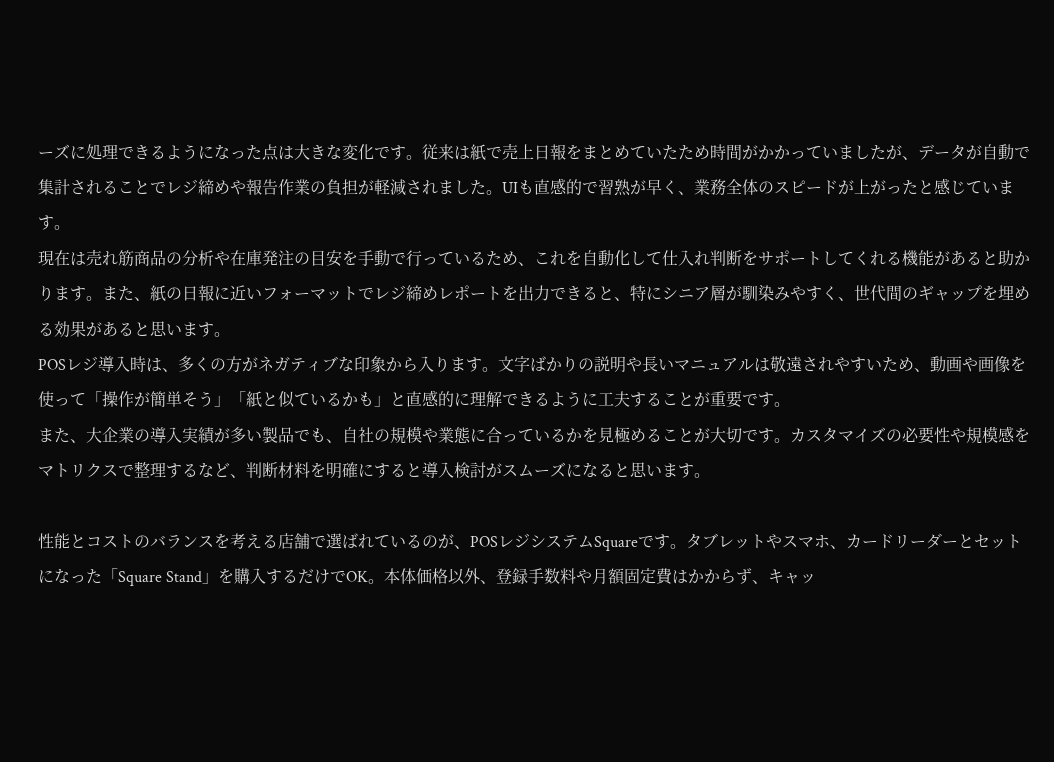ーズに処理できるようになった点は大きな変化です。従来は紙で売上日報をまとめていたため時間がかかっていましたが、データが自動で集計されることでレジ締めや報告作業の負担が軽減されました。UIも直感的で習熟が早く、業務全体のスピードが上がったと感じています。
現在は売れ筋商品の分析や在庫発注の目安を手動で行っているため、これを自動化して仕入れ判断をサポートしてくれる機能があると助かります。また、紙の日報に近いフォーマットでレジ締めレポートを出力できると、特にシニア層が馴染みやすく、世代間のギャップを埋める効果があると思います。
POSレジ導入時は、多くの方がネガティブな印象から入ります。文字ばかりの説明や長いマニュアルは敬遠されやすいため、動画や画像を使って「操作が簡単そう」「紙と似ているかも」と直感的に理解できるように工夫することが重要です。
また、大企業の導入実績が多い製品でも、自社の規模や業態に合っているかを見極めることが大切です。カスタマイズの必要性や規模感をマトリクスで整理するなど、判断材料を明確にすると導入検討がスムーズになると思います。

性能とコストのバランスを考える店舗で選ばれているのが、POSレジシステムSquareです。タブレットやスマホ、カードリーダーとセットになった「Square Stand」を購入するだけでOK。本体価格以外、登録手数料や月額固定費はかからず、キャッ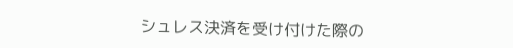シュレス決済を受け付けた際の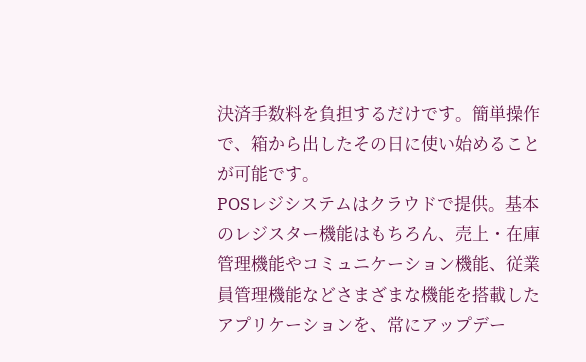決済手数料を負担するだけです。簡単操作で、箱から出したその日に使い始めることが可能です。
POSレジシステムはクラウドで提供。基本のレジスター機能はもちろん、売上・在庫管理機能やコミュニケーション機能、従業員管理機能などさまざまな機能を搭載したアプリケーションを、常にアップデー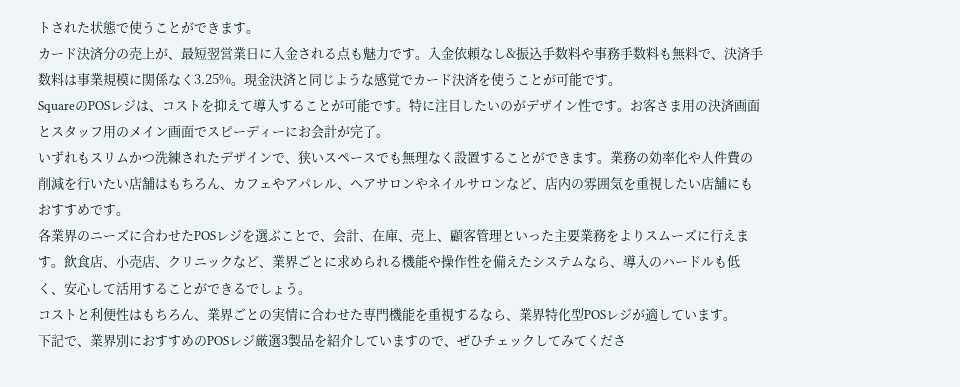トされた状態で使うことができます。
カード決済分の売上が、最短翌営業日に入金される点も魅力です。入金依頼なし&振込手数料や事務手数料も無料で、決済手数料は事業規模に関係なく3.25%。現金決済と同じような感覚でカード決済を使うことが可能です。
SquareのPOSレジは、コストを抑えて導入することが可能です。特に注目したいのがデザイン性です。お客さま用の決済画面とスタッフ用のメイン画面でスピーディーにお会計が完了。
いずれもスリムかつ洗練されたデザインで、狭いスペースでも無理なく設置することができます。業務の効率化や人件費の削減を行いたい店舗はもちろん、カフェやアパレル、ヘアサロンやネイルサロンなど、店内の雰囲気を重視したい店舗にもおすすめです。
各業界のニーズに合わせたPOSレジを選ぶことで、会計、在庫、売上、顧客管理といった主要業務をよりスムーズに行えます。飲食店、小売店、クリニックなど、業界ごとに求められる機能や操作性を備えたシステムなら、導入のハードルも低く、安心して活用することができるでしょう。
コストと利便性はもちろん、業界ごとの実情に合わせた専門機能を重視するなら、業界特化型POSレジが適しています。
下記で、業界別におすすめのPOSレジ厳選3製品を紹介していますので、ぜひチェックしてみてくださ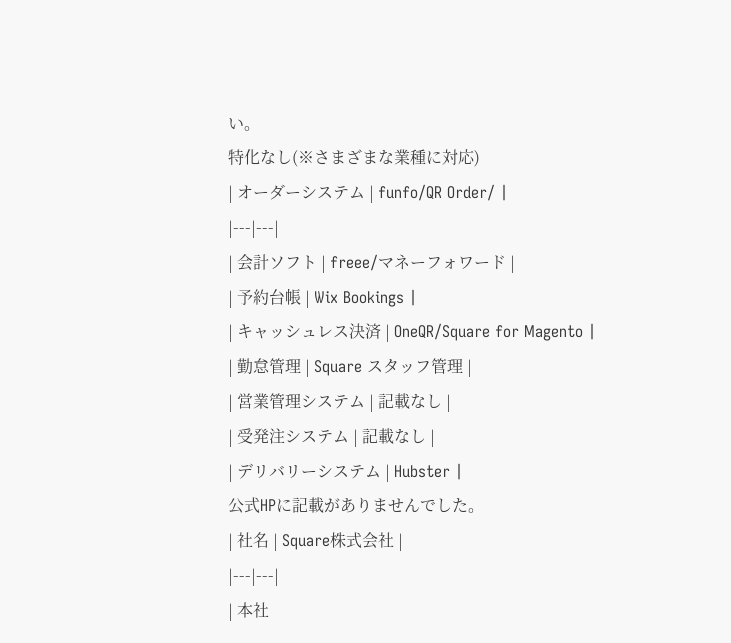い。
特化なし(※さまざまな業種に対応)
| オーダーシステム | funfo/QR Order/ |
|---|---|
| 会計ソフト | freee/マネーフォワード |
| 予約台帳 | Wix Bookings |
| キャッシュレス決済 | OneQR/Square for Magento |
| 勤怠管理 | Square スタッフ管理 |
| 営業管理システム | 記載なし |
| 受発注システム | 記載なし |
| デリバリーシステム | Hubster |
公式HPに記載がありませんでした。
| 社名 | Square株式会社 |
|---|---|
| 本社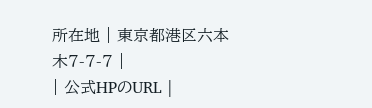所在地 | 東京都港区六本木7-7-7 |
| 公式HPのURL |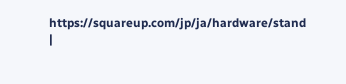https://squareup.com/jp/ja/hardware/stand |